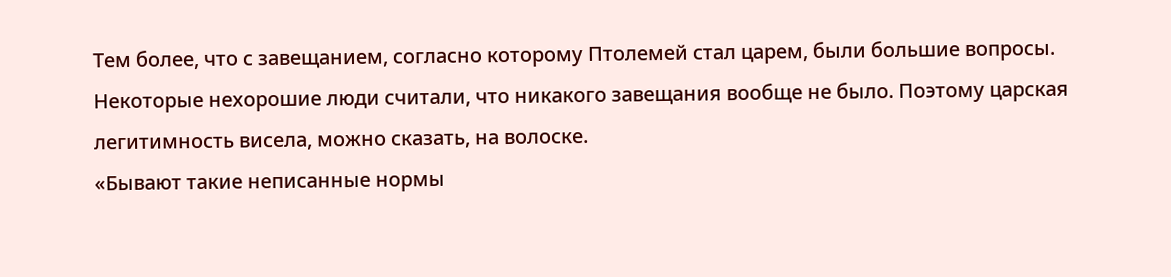Тем более, что с завещанием, согласно которому Птолемей стал царем, были большие вопросы. Некоторые нехорошие люди считали, что никакого завещания вообще не было. Поэтому царская легитимность висела, можно сказать, на волоске.
«Бывают такие неписанные нормы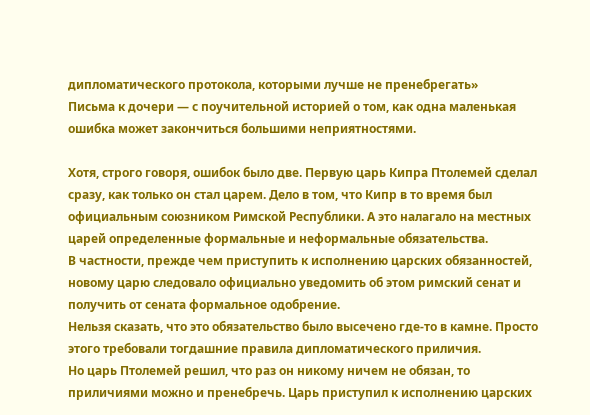дипломатического протокола, которыми лучше не пренебрегать»
Письма к дочери — с поучительной историей о том, как одна маленькая ошибка может закончиться большими неприятностями.

Хотя, строго говоря, ошибок было две. Первую царь Кипра Птолемей сделал сразу, как только он стал царем. Дело в том, что Кипр в то время был официальным союзником Римской Республики. А это налагало на местных царей определенные формальные и неформальные обязательства.
В частности, прежде чем приступить к исполнению царских обязанностей, новому царю следовало официально уведомить об этом римский сенат и получить от сената формальное одобрение.
Нельзя сказать, что это обязательство было высечено где-то в камне. Просто этого требовали тогдашние правила дипломатического приличия.
Но царь Птолемей решил, что раз он никому ничем не обязан, то приличиями можно и пренебречь. Царь приступил к исполнению царских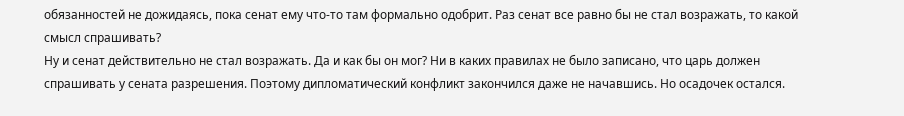обязанностей не дожидаясь, пока сенат ему что-то там формально одобрит. Раз сенат все равно бы не стал возражать, то какой смысл спрашивать?
Ну и сенат действительно не стал возражать. Да и как бы он мог? Ни в каких правилах не было записано, что царь должен спрашивать у сената разрешения. Поэтому дипломатический конфликт закончился даже не начавшись. Но осадочек остался.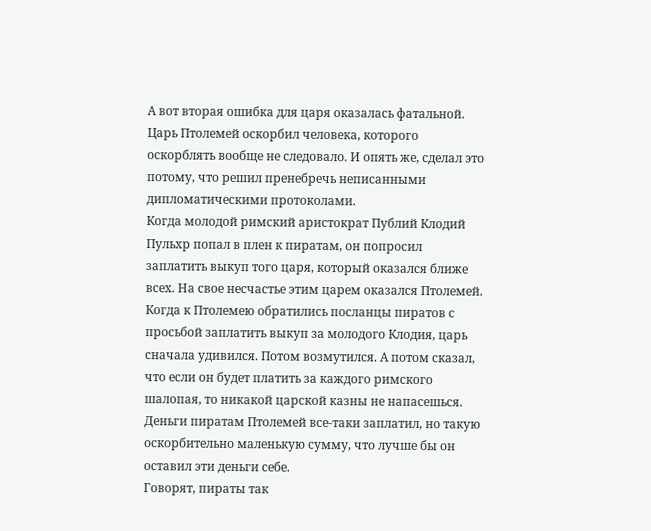А вот вторая ошибка для царя оказалась фатальной. Царь Птолемей оскорбил человека, которого оскорблять вообще не следовало. И опять же, сделал это потому, что решил пренебречь неписанными дипломатическими протоколами.
Когда молодой римский аристократ Публий Клодий Пульхр попал в плен к пиратам, он попросил заплатить выкуп того царя, который оказался ближе всех. На свое несчастье этим царем оказался Птолемей.
Когда к Птолемею обратились посланцы пиратов с просьбой заплатить выкуп за молодого Клодия, царь сначала удивился. Потом возмутился. А потом сказал, что если он будет платить за каждого римского шалопая, то никакой царской казны не напасешься.
Деньги пиратам Птолемей все-таки заплатил, но такую оскорбительно маленькую сумму, что лучше бы он оставил эти деньги себе.
Говорят, пираты так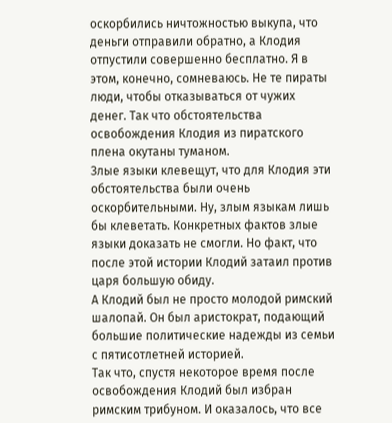оскорбились ничтожностью выкупа, что деньги отправили обратно, а Клодия отпустили совершенно бесплатно. Я в этом, конечно, сомневаюсь. Не те пираты люди, чтобы отказываться от чужих денег. Так что обстоятельства освобождения Клодия из пиратского плена окутаны туманом.
Злые языки клевещут, что для Клодия эти обстоятельства были очень оскорбительными. Ну, злым языкам лишь бы клеветать. Конкретных фактов злые языки доказать не смогли. Но факт, что после этой истории Клодий затаил против царя большую обиду.
А Клодий был не просто молодой римский шалопай. Он был аристократ, подающий большие политические надежды из семьи с пятисотлетней историей.
Так что, спустя некоторое время после освобождения Клодий был избран римским трибуном. И оказалось, что все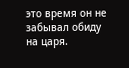это время он не забывал обиду на царя.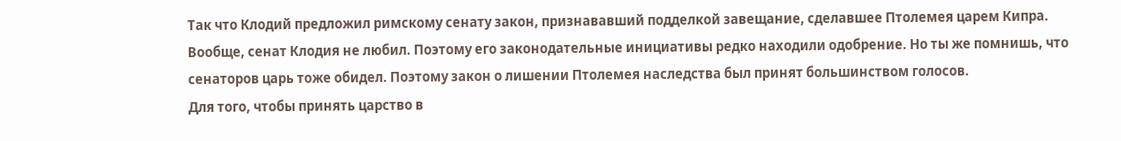Так что Клодий предложил римскому сенату закон, признававший подделкой завещание, сделавшее Птолемея царем Кипра.
Вообще, сенат Клодия не любил. Поэтому его законодательные инициативы редко находили одобрение. Но ты же помнишь, что сенаторов царь тоже обидел. Поэтому закон о лишении Птолемея наследства был принят большинством голосов.
Для того, чтобы принять царство в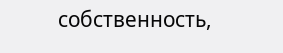собственность,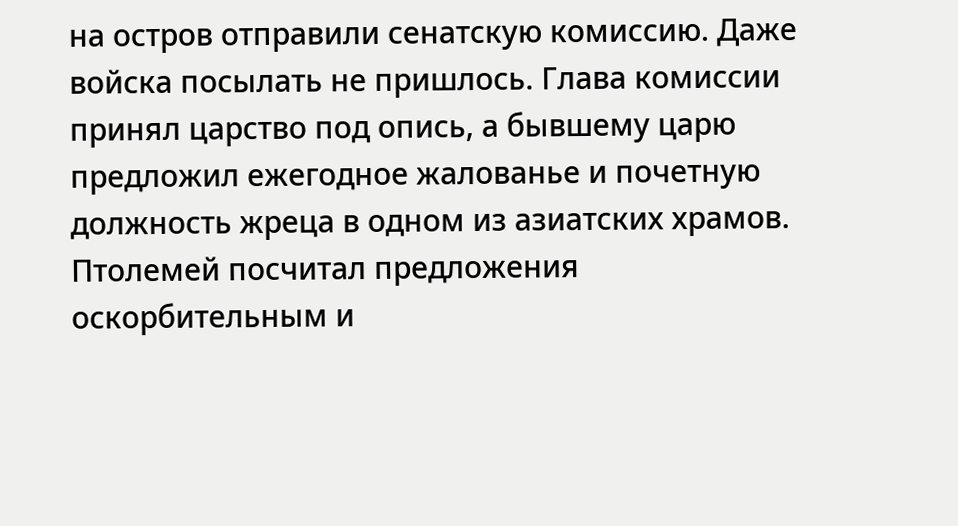на остров отправили сенатскую комиссию. Даже войска посылать не пришлось. Глава комиссии принял царство под опись, а бывшему царю предложил ежегодное жалованье и почетную должность жреца в одном из азиатских храмов. Птолемей посчитал предложения оскорбительным и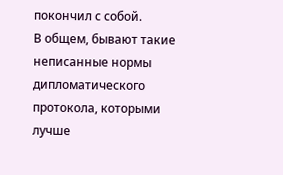покончил с собой.
В общем, бывают такие неписанные нормы дипломатического протокола, которыми лучше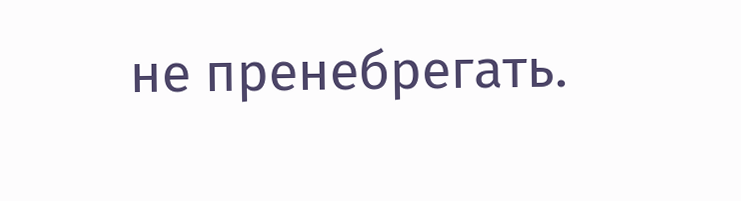не пренебрегать.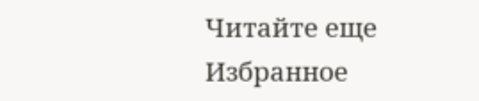Читайте еще
Избранное